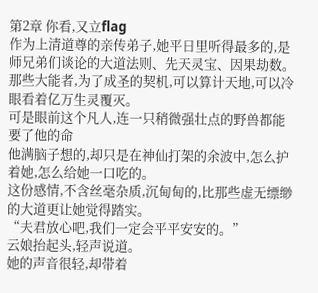第2章 你看,又立flag
作为上清道尊的亲传弟子,她平日里听得最多的,是师兄弟们谈论的大道法则、先天灵宝、因果劫数。
那些大能者,为了成圣的契机,可以算计天地,可以冷眼看着亿万生灵覆灭。
可是眼前这个凡人,连一只稍微强壮点的野兽都能要了他的命
他满脑子想的,却只是在神仙打架的余波中,怎么护着她,怎么给她一口吃的。
这份感情,不含丝毫杂质,沉甸甸的,比那些虚无缥缈的大道更让她觉得踏实。
“夫君放心吧,我们一定会平平安安的。”
云娘抬起头,轻声说道。
她的声音很轻,却带着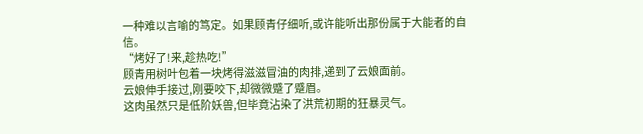一种难以言喻的笃定。如果顾青仔细听,或许能听出那份属于大能者的自信。
“烤好了!来,趁热吃!”
顾青用树叶包着一块烤得滋滋冒油的肉排,递到了云娘面前。
云娘伸手接过,刚要咬下,却微微蹙了蹙眉。
这肉虽然只是低阶妖兽,但毕竟沾染了洪荒初期的狂暴灵气。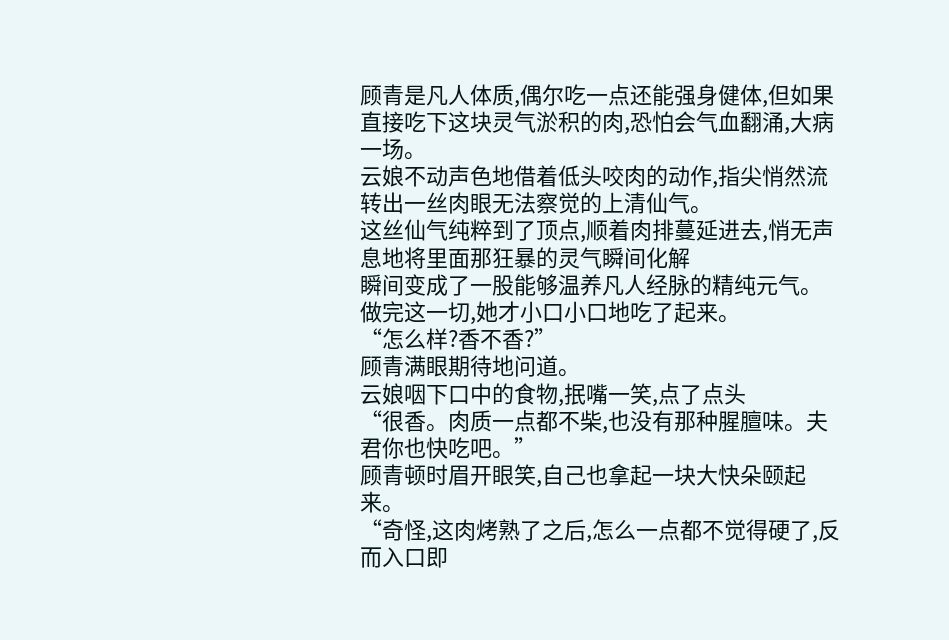顾青是凡人体质,偶尔吃一点还能强身健体,但如果直接吃下这块灵气淤积的肉,恐怕会气血翻涌,大病一场。
云娘不动声色地借着低头咬肉的动作,指尖悄然流转出一丝肉眼无法察觉的上清仙气。
这丝仙气纯粹到了顶点,顺着肉排蔓延进去,悄无声息地将里面那狂暴的灵气瞬间化解
瞬间变成了一股能够温养凡人经脉的精纯元气。
做完这一切,她才小口小口地吃了起来。
“怎么样?香不香?”
顾青满眼期待地问道。
云娘咽下口中的食物,抿嘴一笑,点了点头
“很香。肉质一点都不柴,也没有那种腥膻味。夫君你也快吃吧。”
顾青顿时眉开眼笑,自己也拿起一块大快朵颐起来。
“奇怪,这肉烤熟了之后,怎么一点都不觉得硬了,反而入口即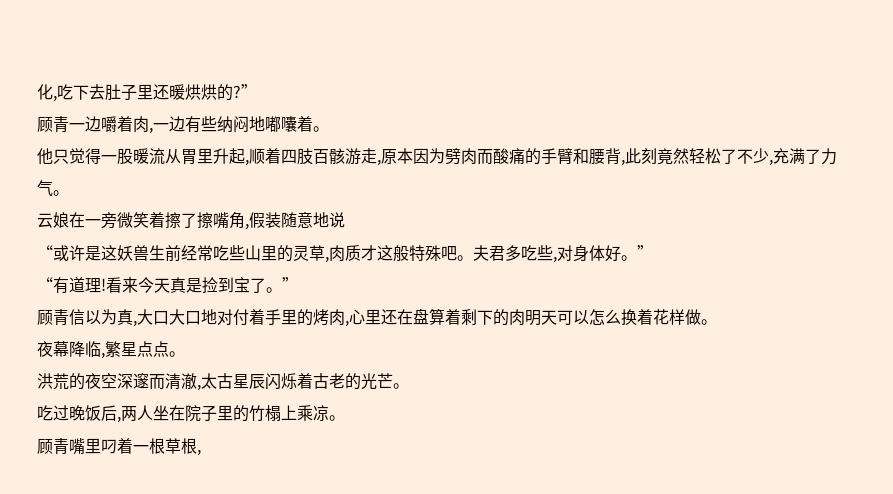化,吃下去肚子里还暖烘烘的?”
顾青一边嚼着肉,一边有些纳闷地嘟囔着。
他只觉得一股暖流从胃里升起,顺着四肢百骸游走,原本因为劈肉而酸痛的手臂和腰背,此刻竟然轻松了不少,充满了力气。
云娘在一旁微笑着擦了擦嘴角,假装随意地说
“或许是这妖兽生前经常吃些山里的灵草,肉质才这般特殊吧。夫君多吃些,对身体好。”
“有道理!看来今天真是捡到宝了。”
顾青信以为真,大口大口地对付着手里的烤肉,心里还在盘算着剩下的肉明天可以怎么换着花样做。
夜幕降临,繁星点点。
洪荒的夜空深邃而清澈,太古星辰闪烁着古老的光芒。
吃过晚饭后,两人坐在院子里的竹榻上乘凉。
顾青嘴里叼着一根草根,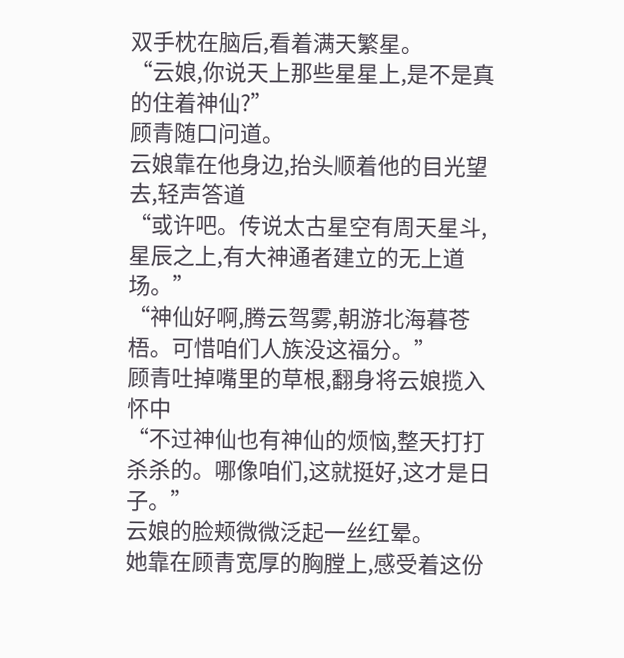双手枕在脑后,看着满天繁星。
“云娘,你说天上那些星星上,是不是真的住着神仙?”
顾青随口问道。
云娘靠在他身边,抬头顺着他的目光望去,轻声答道
“或许吧。传说太古星空有周天星斗,星辰之上,有大神通者建立的无上道场。”
“神仙好啊,腾云驾雾,朝游北海暮苍梧。可惜咱们人族没这福分。”
顾青吐掉嘴里的草根,翻身将云娘揽入怀中
“不过神仙也有神仙的烦恼,整天打打杀杀的。哪像咱们,这就挺好,这才是日子。”
云娘的脸颊微微泛起一丝红晕。
她靠在顾青宽厚的胸膛上,感受着这份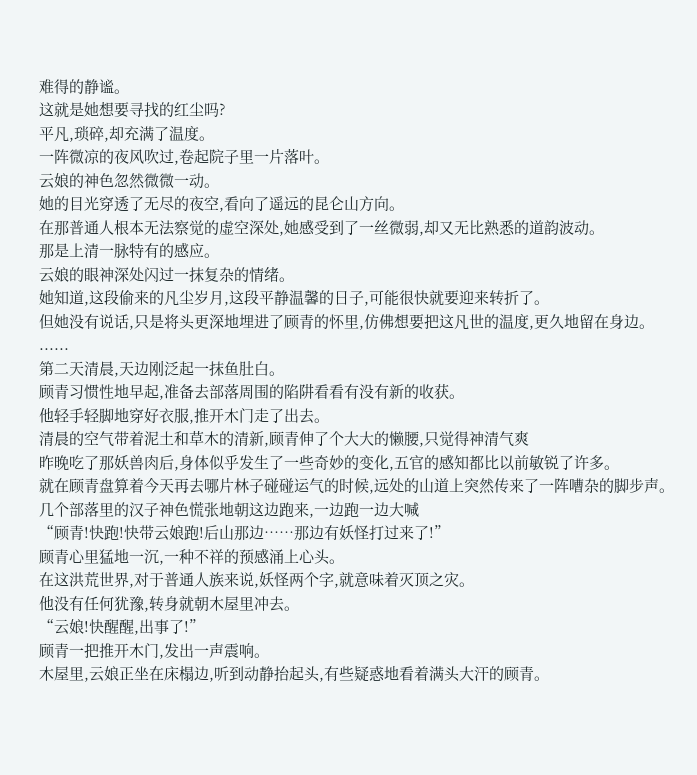难得的静谧。
这就是她想要寻找的红尘吗?
平凡,琐碎,却充满了温度。
一阵微凉的夜风吹过,卷起院子里一片落叶。
云娘的神色忽然微微一动。
她的目光穿透了无尽的夜空,看向了遥远的昆仑山方向。
在那普通人根本无法察觉的虚空深处,她感受到了一丝微弱,却又无比熟悉的道韵波动。
那是上清一脉特有的感应。
云娘的眼神深处闪过一抹复杂的情绪。
她知道,这段偷来的凡尘岁月,这段平静温馨的日子,可能很快就要迎来转折了。
但她没有说话,只是将头更深地埋进了顾青的怀里,仿佛想要把这凡世的温度,更久地留在身边。
......
第二天清晨,天边刚泛起一抹鱼肚白。
顾青习惯性地早起,准备去部落周围的陷阱看看有没有新的收获。
他轻手轻脚地穿好衣服,推开木门走了出去。
清晨的空气带着泥土和草木的清新,顾青伸了个大大的懒腰,只觉得神清气爽
昨晚吃了那妖兽肉后,身体似乎发生了一些奇妙的变化,五官的感知都比以前敏锐了许多。
就在顾青盘算着今天再去哪片林子碰碰运气的时候,远处的山道上突然传来了一阵嘈杂的脚步声。
几个部落里的汉子神色慌张地朝这边跑来,一边跑一边大喊
“顾青!快跑!快带云娘跑!后山那边……那边有妖怪打过来了!”
顾青心里猛地一沉,一种不祥的预感涌上心头。
在这洪荒世界,对于普通人族来说,妖怪两个字,就意味着灭顶之灾。
他没有任何犹豫,转身就朝木屋里冲去。
“云娘!快醒醒,出事了!”
顾青一把推开木门,发出一声震响。
木屋里,云娘正坐在床榻边,听到动静抬起头,有些疑惑地看着满头大汗的顾青。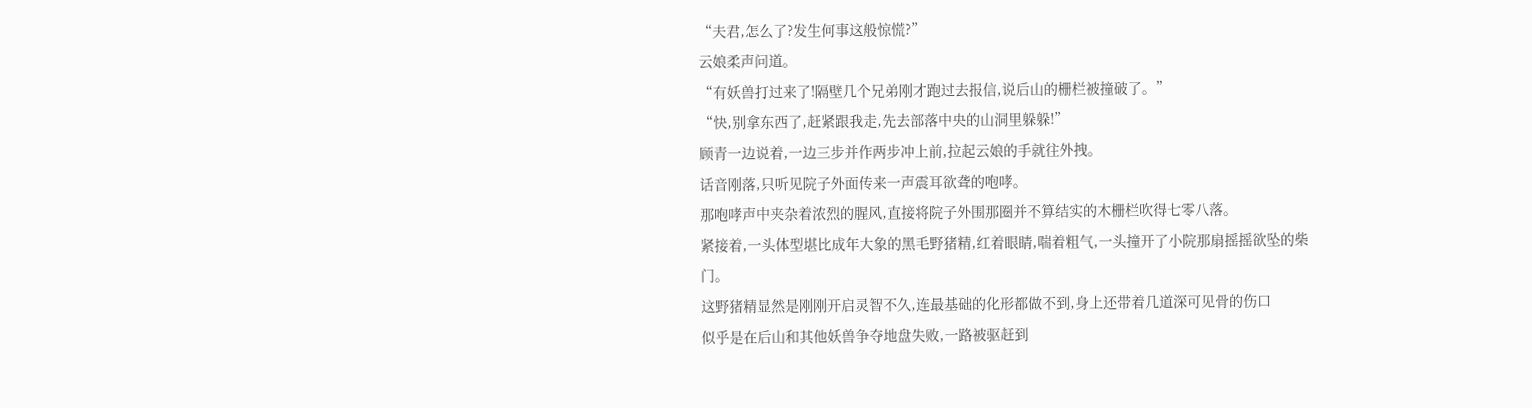“夫君,怎么了?发生何事这般惊慌?”
云娘柔声问道。
“有妖兽打过来了!隔壁几个兄弟刚才跑过去报信,说后山的栅栏被撞破了。”
“快,别拿东西了,赶紧跟我走,先去部落中央的山洞里躲躲!”
顾青一边说着,一边三步并作两步冲上前,拉起云娘的手就往外拽。
话音刚落,只听见院子外面传来一声震耳欲聋的咆哮。
那咆哮声中夹杂着浓烈的腥风,直接将院子外围那圈并不算结实的木栅栏吹得七零八落。
紧接着,一头体型堪比成年大象的黑毛野猪精,红着眼睛,喘着粗气,一头撞开了小院那扇摇摇欲坠的柴门。
这野猪精显然是刚刚开启灵智不久,连最基础的化形都做不到,身上还带着几道深可见骨的伤口
似乎是在后山和其他妖兽争夺地盘失败,一路被驱赶到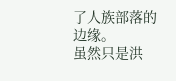了人族部落的边缘。
虽然只是洪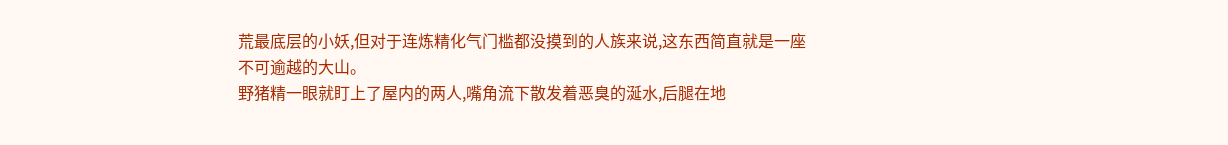荒最底层的小妖,但对于连炼精化气门槛都没摸到的人族来说,这东西简直就是一座不可逾越的大山。
野猪精一眼就盯上了屋内的两人,嘴角流下散发着恶臭的涎水,后腿在地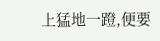上猛地一蹬,便要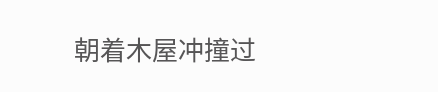朝着木屋冲撞过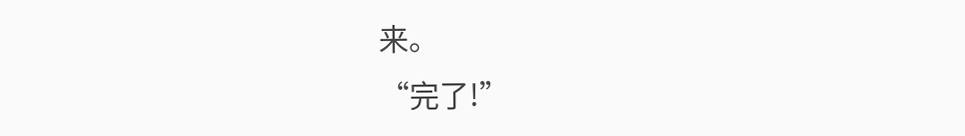来。
“完了!”